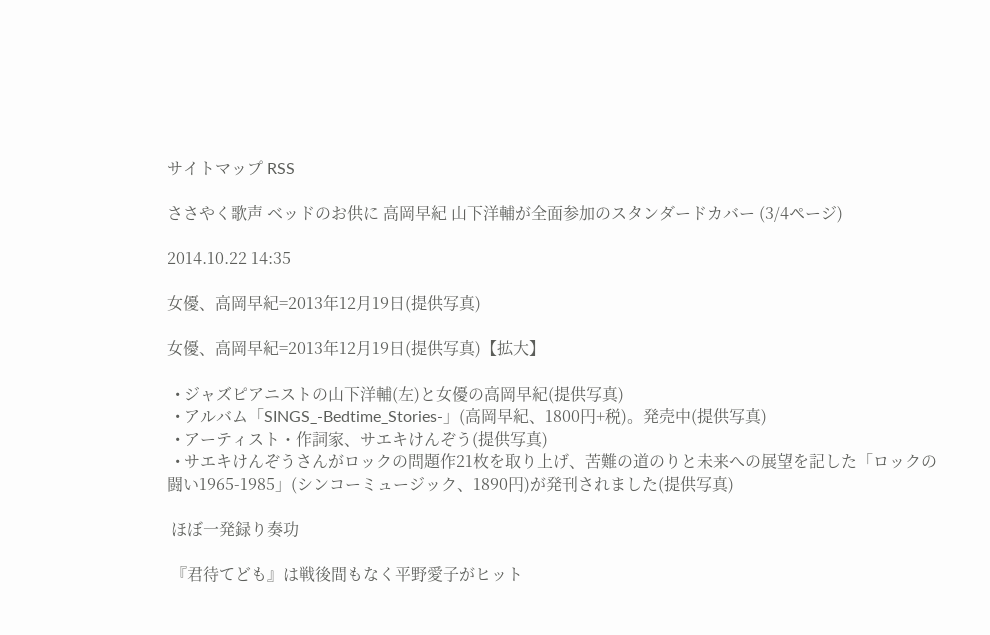サイトマップ RSS

ささやく歌声 ベッドのお供に 高岡早紀 山下洋輔が全面参加のスタンダードカバー (3/4ページ)

2014.10.22 14:35

女優、高岡早紀=2013年12月19日(提供写真)

女優、高岡早紀=2013年12月19日(提供写真)【拡大】

  • ジャズピアニストの山下洋輔(左)と女優の高岡早紀(提供写真)
  • アルバム「SINGS_-Bedtime_Stories-」(高岡早紀、1800円+税)。発売中(提供写真)
  • アーティスト・作詞家、サエキけんぞう(提供写真)
  • サエキけんぞうさんがロックの問題作21枚を取り上げ、苦難の道のりと未来への展望を記した「ロックの闘い1965-1985」(シンコーミュージック、1890円)が発刊されました(提供写真)

 ほぼ一発録り奏功

 『君待てども』は戦後間もなく平野愛子がヒット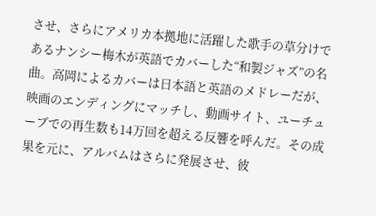させ、さらにアメリカ本拠地に活躍した歌手の草分けであるナンシー梅木が英語でカバーした“和製ジャズ”の名曲。高岡によるカバーは日本語と英語のメドレーだが、映画のエンディングにマッチし、動画サイト、ユーチューブでの再生数も14万回を超える反響を呼んだ。その成果を元に、アルバムはさらに発展させ、彼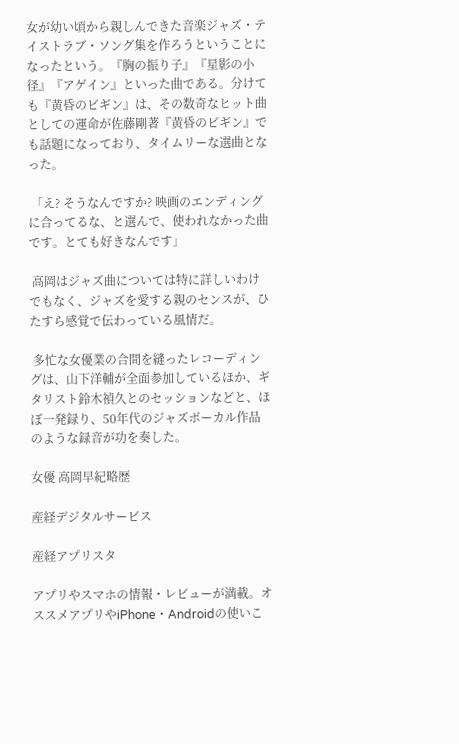女が幼い頃から親しんできた音楽ジャズ・テイストラブ・ソング集を作ろうということになったという。『胸の振り子』『星影の小径』『アゲイン』といった曲である。分けても『黄昏のビギン』は、その数奇なヒット曲としての運命が佐藤剛著『黄昏のビギン』でも話題になっており、タイムリーな選曲となった。

 「え? そうなんですか? 映画のエンディングに合ってるな、と選んで、使われなかった曲です。とても好きなんです」

 高岡はジャズ曲については特に詳しいわけでもなく、ジャズを愛する親のセンスが、ひたすら感覚で伝わっている風情だ。

 多忙な女優業の合間を縫ったレコーディングは、山下洋輔が全面参加しているほか、ギタリスト鈴木禎久とのセッションなどと、ほぼ一発録り、50年代のジャズボーカル作品のような録音が功を奏した。

女優 高岡早紀略歴

産経デジタルサービス

産経アプリスタ

アプリやスマホの情報・レビューが満載。オススメアプリやiPhone・Androidの使いこ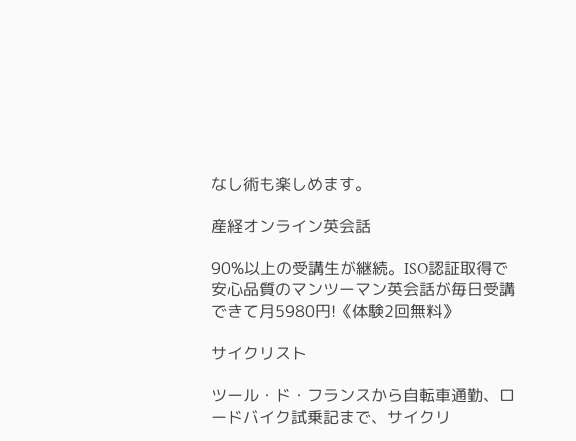なし術も楽しめます。

産経オンライン英会話

90%以上の受講生が継続。ISO認証取得で安心品質のマンツーマン英会話が毎日受講できて月5980円!《体験2回無料》

サイクリスト

ツール・ド・フランスから自転車通勤、ロードバイク試乗記まで、サイクリ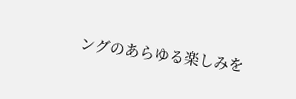ングのあらゆる楽しみを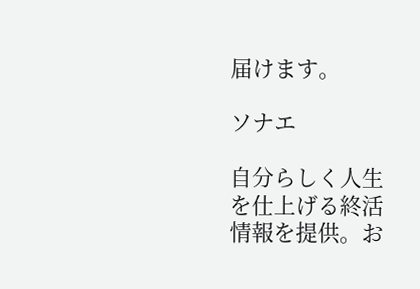届けます。

ソナエ

自分らしく人生を仕上げる終活情報を提供。お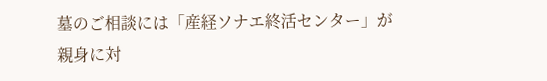墓のご相談には「産経ソナエ終活センター」が親身に対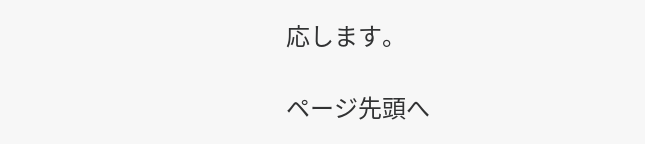応します。

ページ先頭へ